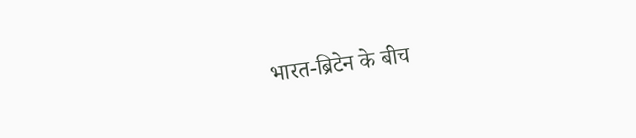भारत-ब्रिटेन के बीच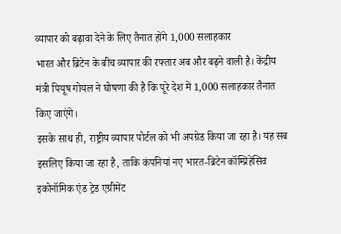व्यापार को बढ़ावा देने के लिए तैनात होंगे 1,000 सलाहकार
भारत और ब्रिटेन के बीच व्यापार की रफ्तार अब और बढ़ने वाली है। केंद्रीय मंत्री पियूष गोयल ने घोषणा की है कि पूरे देश में 1,000 सलाहकार तैनात किए जाएंगे।
इसके साथ ही, राष्ट्रीय व्यापार पोर्टल को भी अपग्रेड किया जा रहा है। यह सब इसलिए किया जा रहा है, ताकि कंपनियां नए भारत-ब्रिटेन कॉम्प्रिहेंसिव इकोनॉमिक एंड ट्रेड एग्रीमेंट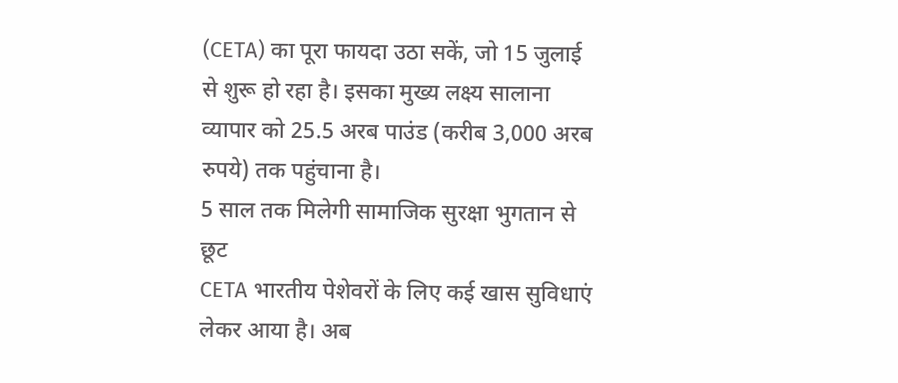(CETA) का पूरा फायदा उठा सकें, जो 15 जुलाई से शुरू हो रहा है। इसका मुख्य लक्ष्य सालाना व्यापार को 25.5 अरब पाउंड (करीब 3,000 अरब रुपये) तक पहुंचाना है।
5 साल तक मिलेगी सामाजिक सुरक्षा भुगतान से छूट
CETA भारतीय पेशेवरों के लिए कई खास सुविधाएं लेकर आया है। अब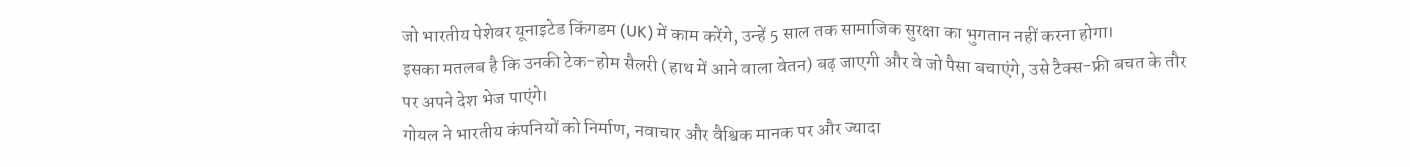जो भारतीय पेशेवर यूनाइटेड किंगडम (UK) में काम करेंगे, उन्हें 5 साल तक सामाजिक सुरक्षा का भुगतान नहीं करना होगा।
इसका मतलब है कि उनकी टेक-होम सैलरी (हाथ में आने वाला वेतन) बढ़ जाएगी और वे जो पैसा बचाएंगे, उसे टैक्स-फ्री बचत के तौर पर अपने देश भेज पाएंगे।
गोयल ने भारतीय कंपनियों को निर्माण, नवाचार और वैश्विक मानक पर और ज्यादा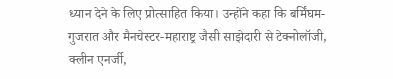ध्यान देने के लिए प्रोत्साहित किया। उन्होंने कहा कि बर्मिंघम-गुजरात और मैनचेस्टर-महाराष्ट्र जैसी साझेदारी से टेक्नोलॉजी, क्लीन एनर्जी,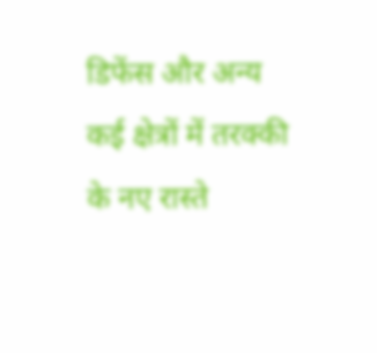डिफेंस और अन्य कई क्षेत्रों में तरक्की के नए रास्ते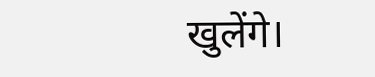खुलेंगे।